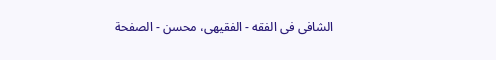الشافی فی الفقه - الفقیهی، محسن - الصفحة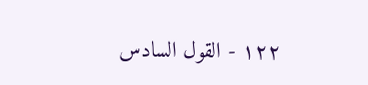١٢٢ - القول السادس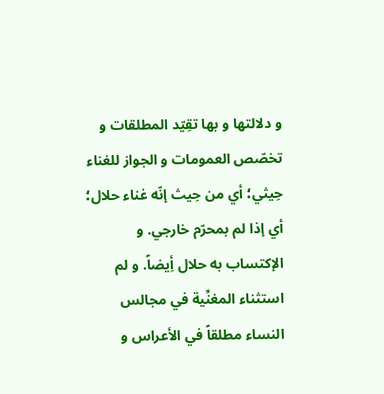و دلالتها و بها تقِیّد المطلقات و تخصّص العمومات و الجواز للغناء حِیثي؛ أي من حِیث إنّه غناء حلال؛ أي إذا لم بمحرّم خارجي. و الإکتساب به حلال أِیضاً. و لم استثناء المغنِّیة في مجالس النساء مطلقاً في الأعراس و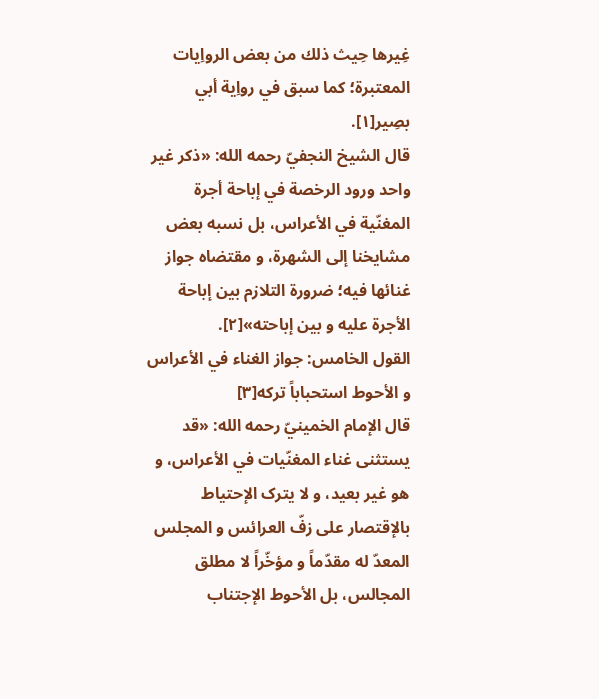غِیرها حِیث ذلك من بعض الرواِیات المعتبرة؛ کما سبق في رواِیة أبي بصِیر[١].
قال الشيخ النجفيّ رحمه الله: «ذکر غير واحد ورود الرخصة في إباحة أجرة المغنّية في الأعراس، بل نسبه بعض مشايخنا إلى الشهرة، و مقتضاه جواز غنائها فيه؛ ضرورة التلازم بين إباحة الأجرة عليه و بين إباحته»[٢].
القول الخامس: جواز الغناء في الأعراس و الأحوط استحباباً ترکه[٣]
قال الإمام الخمينيّ رحمه الله: «قد يستثنى غناء المغنّيات في الأعراس، و هو غير بعيد، و لا يترک الإحتياط بالإقتصار على زفّ العرائس و المجلس المعدّ له مقدّماً و مؤخّراً لا مطلق المجالس، بل الأحوط الإجتناب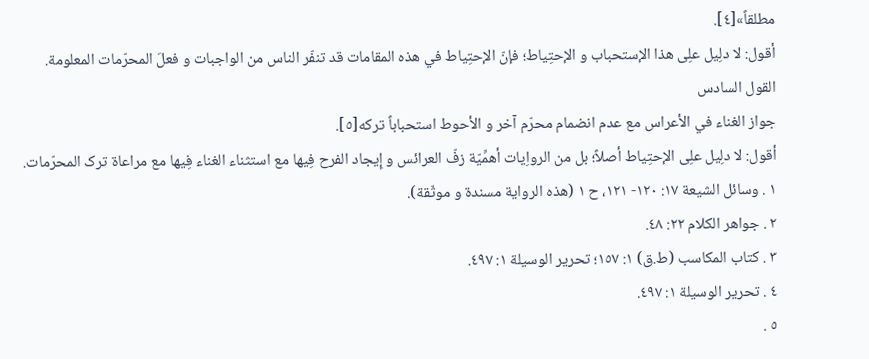مطلقاً»[٤].
أقول: لا دلِیل علِی هذا الإستحباب و الإحتِیاط؛ فإنّ الإحتِیاط في هذه المقامات قد تنفّر الناس من الواجبات و فعلَ المحرّمات المعلومة.
القول السادس
جواز الغناء في الأعراس مع عدم انضمام محرّم آخر و الأحوط استحباباً ترکه[٥].
أقول: لا دلِیل علِی الإحتِیاط أصلاً؛ بل من الرواِیات أهمِّیّة زفّ العرائس و إِیجاد الفرح فِیها مع استثناء الغناء فِیها مع مراعاة ترک المحرّمات.
١ . وسائل الشيعة ١٧: ١٢٠- ١٢١، ح ١ (هذه الرواية مسندة و موثّقة).
٢ . جواهر الکلام ٢٢: ٤٨.
٣ . كتاب المكاسب (ط.ق) ١: ١٥٧؛ تحرير الوسيلة ١: ٤٩٧.
٤ . تحرير الوسيلة ١: ٤٩٧.
٥ .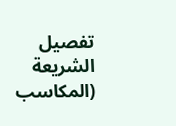تفصيل الشريعة (المكاسب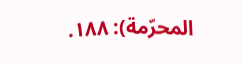المحرّمة): ١٨٨.